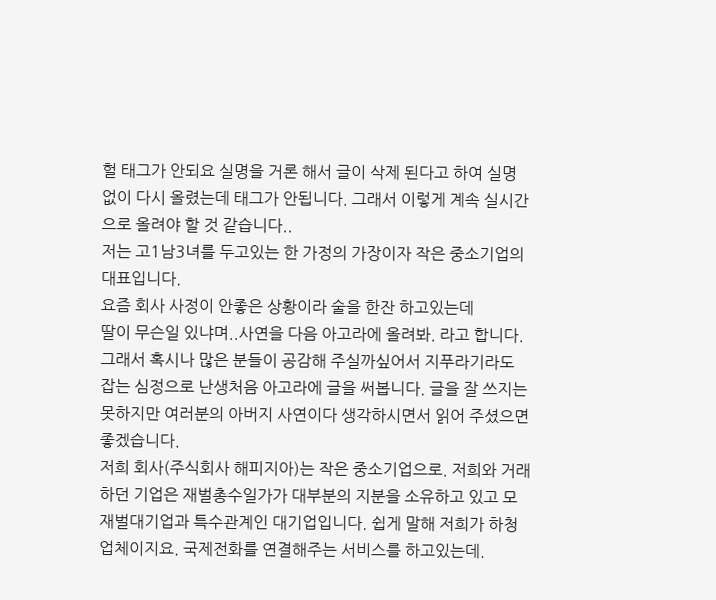헐 태그가 안되요 실명을 거론 해서 글이 삭제 된다고 하여 실명 없이 다시 올렸는데 태그가 안됩니다. 그래서 이렇게 계속 실시간으로 올려야 할 것 같습니다..
저는 고1남3녀를 두고있는 한 가정의 가장이자 작은 중소기업의 대표입니다.
요즘 회사 사정이 안좋은 상황이라 술을 한잔 하고있는데
딸이 무슨일 있냐며..사연을 다음 아고라에 올려봐. 라고 합니다.
그래서 혹시나 많은 분들이 공감해 주실까싶어서 지푸라기라도 잡는 심정으로 난생처음 아고라에 글을 써봅니다. 글을 잘 쓰지는 못하지만 여러분의 아버지 사연이다 생각하시면서 읽어 주셨으면 좋겠습니다.
저희 회사(주식회사 해피지아)는 작은 중소기업으로. 저희와 거래 하던 기업은 재벌총수일가가 대부분의 지분을 소유하고 있고 모 재벌대기업과 특수관계인 대기업입니다. 쉽게 말해 저희가 하청 업체이지요. 국제전화를 연결해주는 서비스를 하고있는데.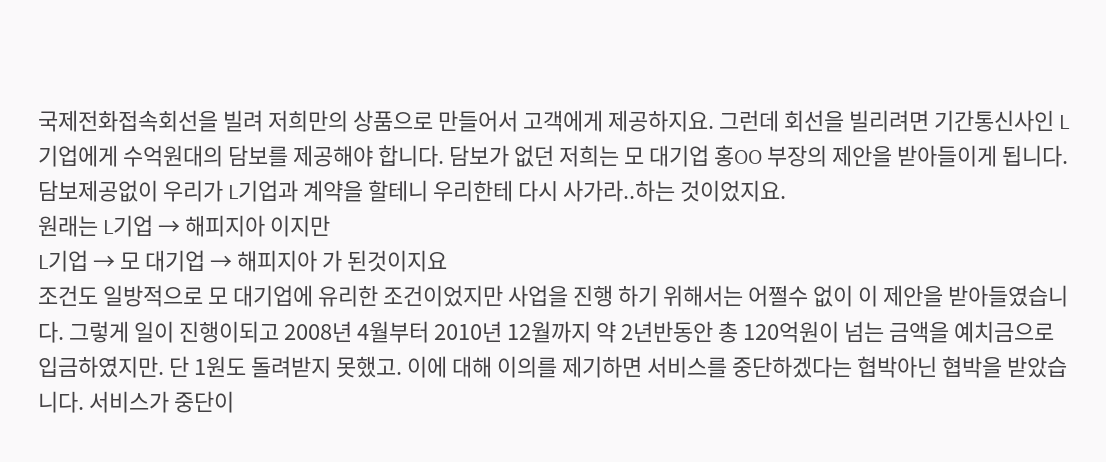국제전화접속회선을 빌려 저희만의 상품으로 만들어서 고객에게 제공하지요. 그런데 회선을 빌리려면 기간통신사인 L기업에게 수억원대의 담보를 제공해야 합니다. 담보가 없던 저희는 모 대기업 홍OO 부장의 제안을 받아들이게 됩니다. 담보제공없이 우리가 L기업과 계약을 할테니 우리한테 다시 사가라..하는 것이었지요.
원래는 L기업 → 해피지아 이지만
L기업 → 모 대기업 → 해피지아 가 된것이지요
조건도 일방적으로 모 대기업에 유리한 조건이었지만 사업을 진행 하기 위해서는 어쩔수 없이 이 제안을 받아들였습니다. 그렇게 일이 진행이되고 2008년 4월부터 2010년 12월까지 약 2년반동안 총 120억원이 넘는 금액을 예치금으로 입금하였지만. 단 1원도 돌려받지 못했고. 이에 대해 이의를 제기하면 서비스를 중단하겠다는 협박아닌 협박을 받았습니다. 서비스가 중단이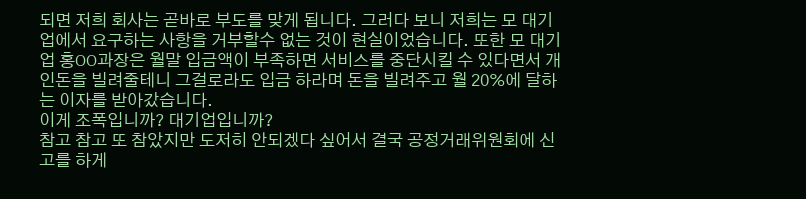되면 저희 회사는 곧바로 부도를 맞게 됩니다. 그러다 보니 저희는 모 대기업에서 요구하는 사항을 거부할수 없는 것이 현실이었습니다. 또한 모 대기업 홍OO과장은 월말 입금액이 부족하면 서비스를 중단시킬 수 있다면서 개인돈을 빌려줄테니 그걸로라도 입금 하라며 돈을 빌려주고 월 20%에 달하는 이자를 받아갔습니다.
이게 조폭입니까? 대기업입니까?
참고 참고 또 참았지만 도저히 안되겠다 싶어서 결국 공정거래위원회에 신고를 하게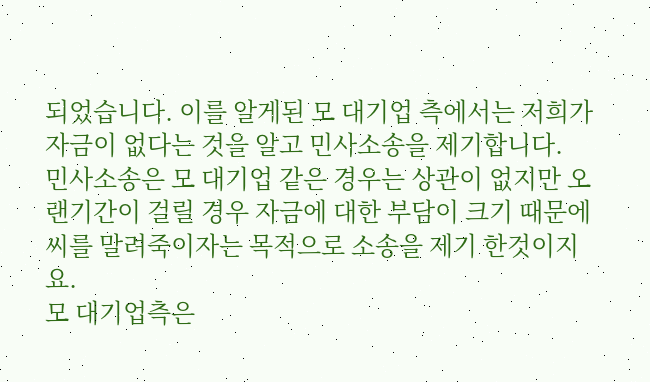되었습니다. 이를 알게된 모 대기업 측에서는 저희가 자금이 없다는 것을 알고 민사소송을 제기합니다.
민사소송은 모 대기업 같은 경우는 상관이 없지만 오랜기간이 걸릴 경우 자금에 대한 부담이 크기 때문에 씨를 말려죽이자는 목적으로 소송을 제기 한것이지요.
모 대기업측은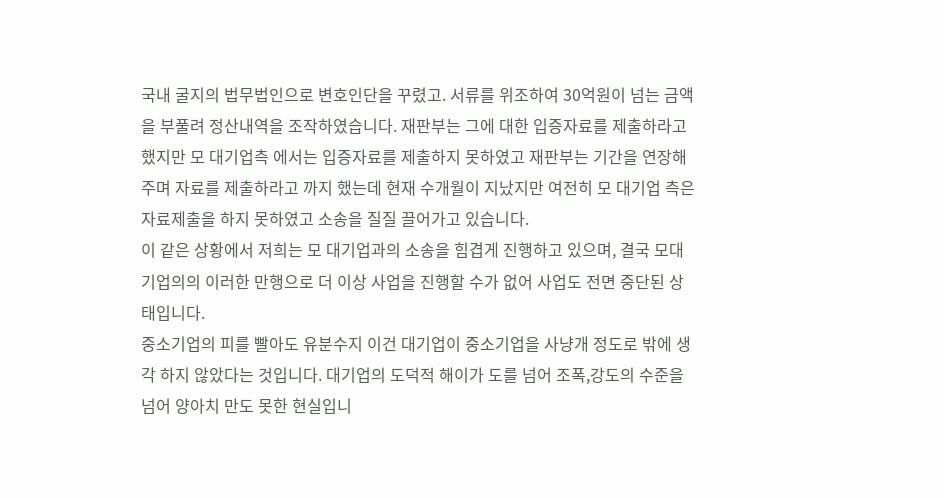국내 굴지의 법무법인으로 변호인단을 꾸렸고. 서류를 위조하여 30억원이 넘는 금액을 부풀려 정산내역을 조작하였습니다. 재판부는 그에 대한 입증자료를 제출하라고 했지만 모 대기업측 에서는 입증자료를 제출하지 못하였고 재판부는 기간을 연장해주며 자료를 제출하라고 까지 했는데 현재 수개월이 지났지만 여전히 모 대기업 측은 자료제출을 하지 못하였고 소송을 질질 끌어가고 있습니다.
이 같은 상황에서 저희는 모 대기업과의 소송을 힘겹게 진행하고 있으며, 결국 모대기업의의 이러한 만행으로 더 이상 사업을 진행할 수가 없어 사업도 전면 중단된 상태입니다.
중소기업의 피를 빨아도 유분수지 이건 대기업이 중소기업을 사냥개 정도로 밖에 생각 하지 않았다는 것입니다. 대기업의 도덕적 해이가 도를 넘어 조폭,강도의 수준을 넘어 양아치 만도 못한 현실입니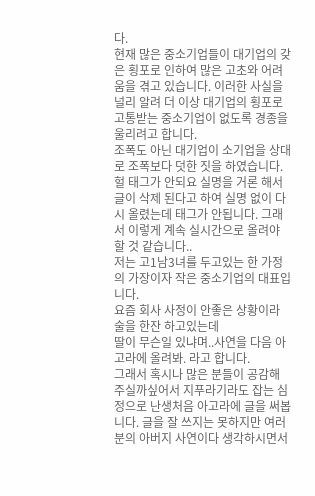다.
현재 많은 중소기업들이 대기업의 갖은 횡포로 인하여 많은 고초와 어려움을 겪고 있습니다. 이러한 사실을 널리 알려 더 이상 대기업의 횡포로 고통받는 중소기업이 없도록 경종을 울리려고 합니다.
조폭도 아닌 대기업이 소기업을 상대로 조폭보다 덧한 짓을 하였습니다.
헐 태그가 안되요 실명을 거론 해서 글이 삭제 된다고 하여 실명 없이 다시 올렸는데 태그가 안됩니다. 그래서 이렇게 계속 실시간으로 올려야 할 것 같습니다..
저는 고1남3녀를 두고있는 한 가정의 가장이자 작은 중소기업의 대표입니다.
요즘 회사 사정이 안좋은 상황이라 술을 한잔 하고있는데
딸이 무슨일 있냐며..사연을 다음 아고라에 올려봐. 라고 합니다.
그래서 혹시나 많은 분들이 공감해 주실까싶어서 지푸라기라도 잡는 심정으로 난생처음 아고라에 글을 써봅니다. 글을 잘 쓰지는 못하지만 여러분의 아버지 사연이다 생각하시면서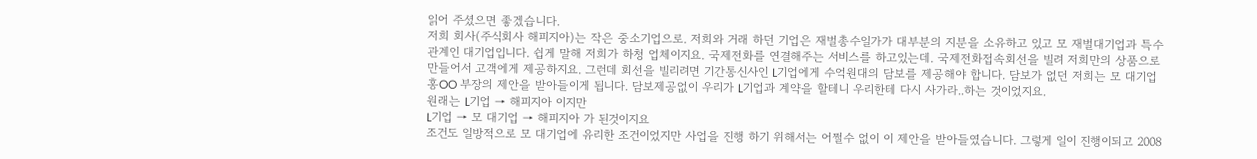읽어 주셨으면 좋겠습니다.
저희 회사(주식회사 해피지아)는 작은 중소기업으로. 저희와 거래 하던 기업은 재벌총수일가가 대부분의 지분을 소유하고 있고 모 재벌대기업과 특수관계인 대기업입니다. 쉽게 말해 저희가 하청 업체이지요. 국제전화를 연결해주는 서비스를 하고있는데. 국제전화접속회선을 빌려 저희만의 상품으로 만들어서 고객에게 제공하지요. 그런데 회선을 빌리려면 기간통신사인 L기업에게 수억원대의 담보를 제공해야 합니다. 담보가 없던 저희는 모 대기업 홍OO 부장의 제안을 받아들이게 됩니다. 담보제공없이 우리가 L기업과 계약을 할테니 우리한테 다시 사가라..하는 것이었지요.
원래는 L기업 → 해피지아 이지만
L기업 → 모 대기업 → 해피지아 가 된것이지요
조건도 일방적으로 모 대기업에 유리한 조건이었지만 사업을 진행 하기 위해서는 어쩔수 없이 이 제안을 받아들였습니다. 그렇게 일이 진행이되고 2008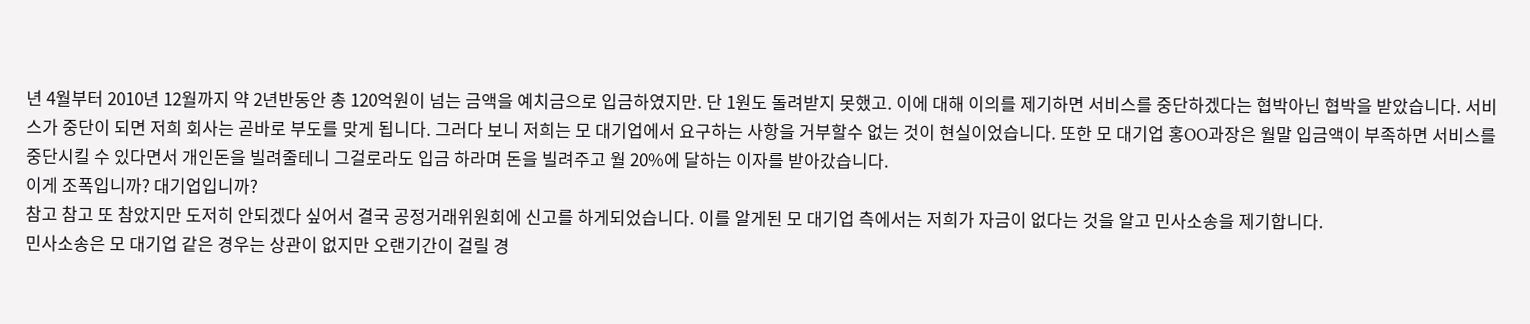년 4월부터 2010년 12월까지 약 2년반동안 총 120억원이 넘는 금액을 예치금으로 입금하였지만. 단 1원도 돌려받지 못했고. 이에 대해 이의를 제기하면 서비스를 중단하겠다는 협박아닌 협박을 받았습니다. 서비스가 중단이 되면 저희 회사는 곧바로 부도를 맞게 됩니다. 그러다 보니 저희는 모 대기업에서 요구하는 사항을 거부할수 없는 것이 현실이었습니다. 또한 모 대기업 홍OO과장은 월말 입금액이 부족하면 서비스를 중단시킬 수 있다면서 개인돈을 빌려줄테니 그걸로라도 입금 하라며 돈을 빌려주고 월 20%에 달하는 이자를 받아갔습니다.
이게 조폭입니까? 대기업입니까?
참고 참고 또 참았지만 도저히 안되겠다 싶어서 결국 공정거래위원회에 신고를 하게되었습니다. 이를 알게된 모 대기업 측에서는 저희가 자금이 없다는 것을 알고 민사소송을 제기합니다.
민사소송은 모 대기업 같은 경우는 상관이 없지만 오랜기간이 걸릴 경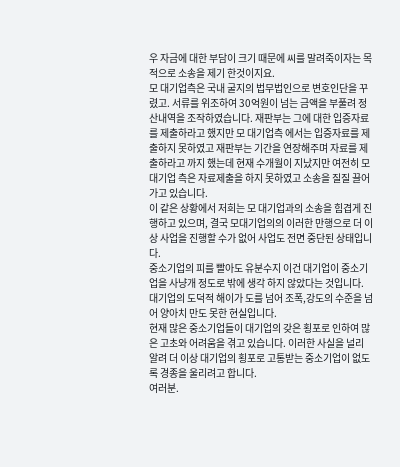우 자금에 대한 부담이 크기 때문에 씨를 말려죽이자는 목적으로 소송을 제기 한것이지요.
모 대기업측은 국내 굴지의 법무법인으로 변호인단을 꾸렸고. 서류를 위조하여 30억원이 넘는 금액을 부풀려 정산내역을 조작하였습니다. 재판부는 그에 대한 입증자료를 제출하라고 했지만 모 대기업측 에서는 입증자료를 제출하지 못하였고 재판부는 기간을 연장해주며 자료를 제출하라고 까지 했는데 현재 수개월이 지났지만 여전히 모 대기업 측은 자료제출을 하지 못하였고 소송을 질질 끌어가고 있습니다.
이 같은 상황에서 저희는 모 대기업과의 소송을 힘겹게 진행하고 있으며, 결국 모대기업의의 이러한 만행으로 더 이상 사업을 진행할 수가 없어 사업도 전면 중단된 상태입니다.
중소기업의 피를 빨아도 유분수지 이건 대기업이 중소기업을 사냥개 정도로 밖에 생각 하지 않았다는 것입니다. 대기업의 도덕적 해이가 도를 넘어 조폭,강도의 수준을 넘어 양아치 만도 못한 현실입니다.
현재 많은 중소기업들이 대기업의 갖은 횡포로 인하여 많은 고초와 어려움을 겪고 있습니다. 이러한 사실을 널리 알려 더 이상 대기업의 횡포로 고통받는 중소기업이 없도록 경종을 울리려고 합니다.
여러분.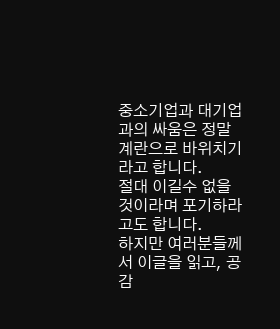중소기업과 대기업과의 싸움은 정말 계란으로 바위치기라고 합니다.
절대 이길수 없을 것이라며 포기하라고도 합니다.
하지만 여러분들께서 이글을 읽고, 공감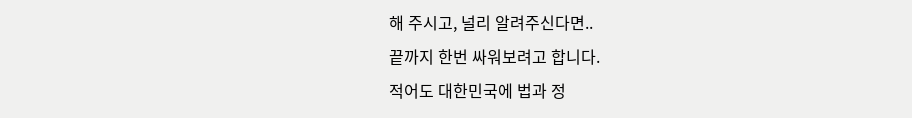해 주시고, 널리 알려주신다면..
끝까지 한번 싸워보려고 합니다.
적어도 대한민국에 법과 정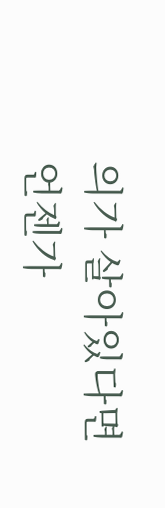의가 살아있다면
언젠가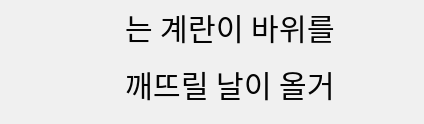는 계란이 바위를 깨뜨릴 날이 올거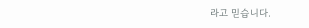라고 믿습니다.